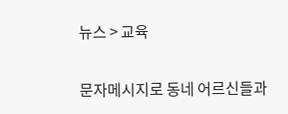뉴스 > 교육

문자메시지로 동네 어르신들과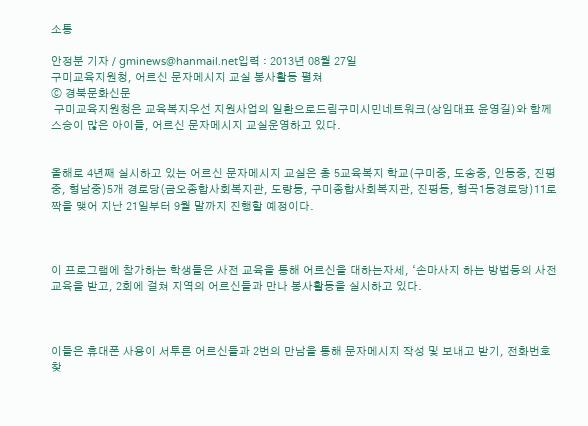소통

안정분 기자 / gminews@hanmail.net입력 : 2013년 08월 27일
구미교육지원청, 어르신 문자메시지 교실 봉사활동 펼쳐
ⓒ 경북문화신문
 구미교육지원청은 교육복지우선 지원사업의 일환으로드림구미시민네트워크(상임대표 윤영길)와 함께스승이 많은 아이들, 어르신 문자메시지 교실운영하고 있다.


올해로 4년째 실시하고 있는 어르신 문자메시지 교실은 총 5교육복지 학교(구미중, 도송중, 인동중, 진평중, 형남중)5개 경로당(금오종합사회복지관, 도량동, 구미종합사회복지관, 진평동, 형곡1동경로당)11로 짝을 맺어 지난 21일부터 9월 말까지 진행할 예정이다.



이 프로그램에 참가하는 학생들은 사전 교육을 통해 어르신을 대하는자세, ‘손마사지 하는 방법등의 사전교육을 받고, 2회에 걸쳐 지역의 어르신들과 만나 봉사활동을 실시하고 있다.



이들은 휴대폰 사용이 서투른 어르신들과 2번의 만남을 통해 문자메시지 작성 및 보내고 받기, 전화번호 찾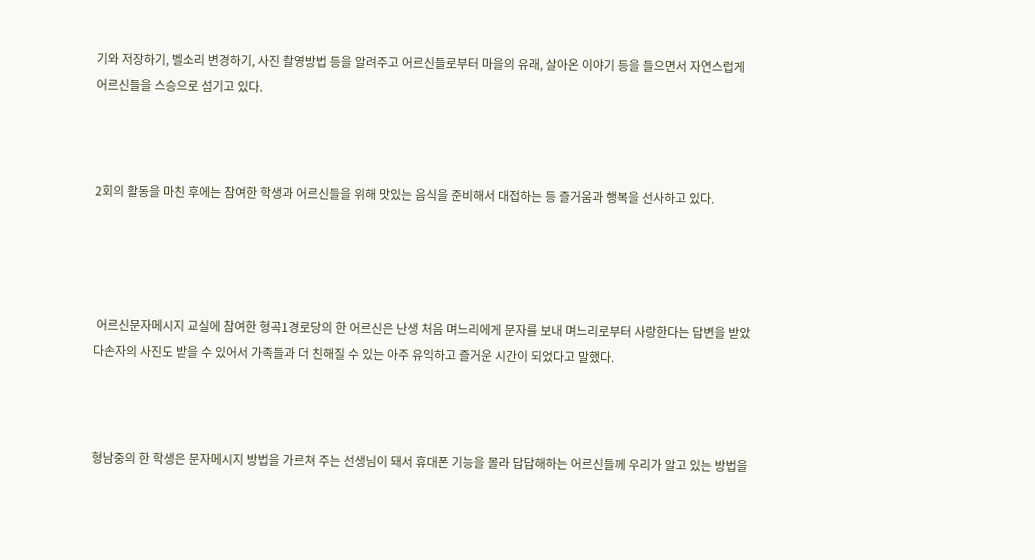기와 저장하기, 벨소리 변경하기, 사진 촬영방법 등을 알려주고 어르신들로부터 마을의 유래, 살아온 이야기 등을 들으면서 자연스럽게 어르신들을 스승으로 섬기고 있다.



2회의 활동을 마친 후에는 참여한 학생과 어르신들을 위해 맛있는 음식을 준비해서 대접하는 등 즐거움과 행복을 선사하고 있다.




 어르신문자메시지 교실에 참여한 형곡1경로당의 한 어르신은 난생 처음 며느리에게 문자를 보내 며느리로부터 사랑한다는 답변을 받았다손자의 사진도 받을 수 있어서 가족들과 더 친해질 수 있는 아주 유익하고 즐거운 시간이 되었다고 말했다.



형남중의 한 학생은 문자메시지 방법을 가르쳐 주는 선생님이 돼서 휴대폰 기능을 몰라 답답해하는 어르신들께 우리가 알고 있는 방법을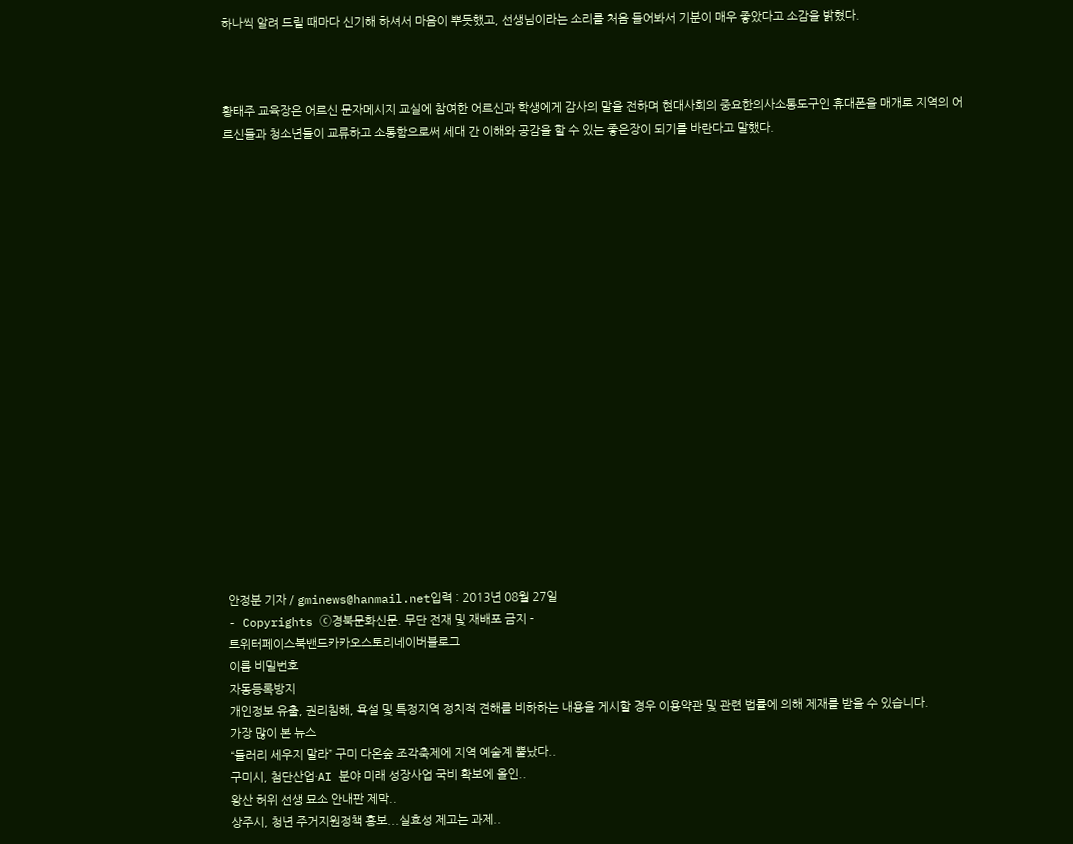하나씩 알려 드릴 때마다 신기해 하셔서 마음이 뿌듯했고, 선생님이라는 소리를 처음 들어봐서 기분이 매우 좋았다고 소감을 밝혔다.



황태주 교육장은 어르신 문자메시지 교실에 참여한 어르신과 학생에게 감사의 말을 전하며 현대사회의 중요한의사소통도구인 휴대폰을 매개로 지역의 어르신들과 청소년들이 교류하고 소통함으로써 세대 간 이해와 공감을 할 수 있는 좋은장이 되기를 바란다고 말했다.




















안정분 기자 / gminews@hanmail.net입력 : 2013년 08월 27일
- Copyrights ⓒ경북문화신문. 무단 전재 및 재배포 금지 -
트위터페이스북밴드카카오스토리네이버블로그
이름 비밀번호
자동등록방지
개인정보 유출, 권리침해, 욕설 및 특정지역 정치적 견해를 비하하는 내용을 게시할 경우 이용약관 및 관련 법률에 의해 제재를 받을 수 있습니다.
가장 많이 본 뉴스
“들러리 세우지 말라” 구미 다온숲 조각축제에 지역 예술계 뿔났다..
구미시, 첨단산업·AI 분야 미래 성장사업 국비 확보에 올인..
왕산 허위 선생 묘소 안내판 제막..
상주시, 청년 주거지원정책 홍보...실효성 제고는 과제..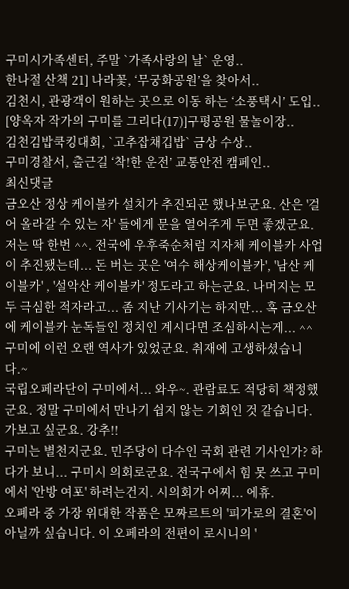구미시가족센터, 주말 `가족사랑의 날` 운영..
한나절 산책 21] 나라꽃, ‘무궁화공원’을 찾아서..
김천시, 관광객이 원하는 곳으로 이동 하는 ‘소풍택시’ 도입..
[양옥자 작가의 구미를 그리다(17)]구평공원 물놀이장..
김천김밥쿡킹대회, `고추잡채깁밥` 금상 수상..
구미경찰서, 출근길 ‘착!한 운전’ 교통안전 캠페인..
최신댓글
금오산 정상 케이블카 설치가 추진되곤 했나보군요. 산은 '걸어 올라갈 수 있는 자' 들에게 문을 열어주게 두면 좋겠군요. 저는 딱 한번 ^^. 전국에 우후죽순처럼 지자체 케이블카 사업이 추진됐는데... 돈 버는 곳은 '여수 해상케이블카', '남산 케이블카' , '설악산 케이블카' 정도라고 하는군요. 나머지는 모두 극심한 적자라고... 좀 지난 기사기는 하지만... 혹 금오산에 케이블카 눈독들인 정치인 계시다면 조심하시는게... ^^
구미에 이런 오랜 역사가 있었군요. 취재에 고생하셨습니다.~
국립오페라단이 구미에서... 와우~. 관람료도 적당히 책정했군요. 정말 구미에서 만나기 쉽지 않는 기회인 것 같습니다. 가보고 싶군요. 강추!!
구미는 별천지군요. 민주당이 다수인 국회 관련 기사인가? 하다가 보니... 구미시 의회로군요. 전국구에서 힘 못 쓰고 구미에서 '안방 여포' 하려는건지. 시의회가 어찌... 에휴.
오폐라 중 가장 위대한 작품은 모짜르트의 '피가로의 결혼'이 아닐까 싶습니다. 이 오페라의 전편이 로시니의 '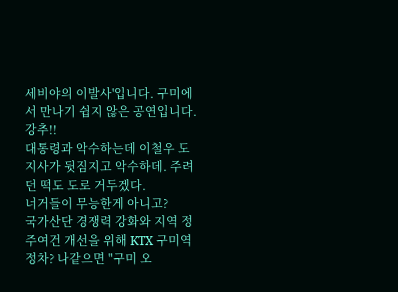세비야의 이발사'입니다. 구미에서 만나기 쉽지 않은 공연입니다. 강추!!
대통령과 악수하는데 이철우 도지사가 뒷짐지고 악수하데. 주려던 떡도 도로 거두겠다.
너거들이 무능한게 아니고?
국가산단 경쟁력 강화와 지역 정주여건 개선을 위해 KTX 구미역 정차? 나같으면 "구미 오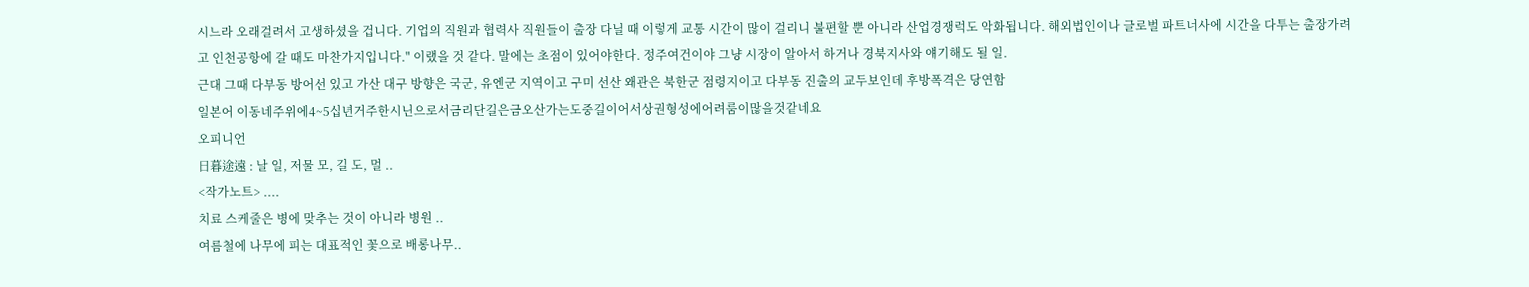시느라 오래걸려서 고생하셨을 겁니다. 기업의 직원과 협력사 직원들이 출장 다닐 때 이렇게 교통 시간이 많이 걸리니 불편할 뿐 아니라 산업경쟁럭도 악화됩니다. 해외법인이나 글로벌 파트너사에 시간을 다투는 출장가려고 인천공항에 갈 때도 마찬가지입니다." 이랬을 것 같다. 말에는 초점이 있어야한다. 정주여건이야 그냥 시장이 알아서 하거나 경북지사와 얘기해도 될 일.
근대 그때 다부동 방어선 있고 가산 대구 방향은 국군, 유엔군 지역이고 구미 선산 왜관은 북한군 점령지이고 다부동 진출의 교두보인데 후방폭격은 당연함
일본어 이동네주위에4~5십년거주한시닌으로서금리단길은금오산가는도중길이어서상권형성에어려룸이많을것같네요
오피니언
日暮途遠 : 날 일, 저물 모, 길 도, 멀 ..
<작가노트> ....
치료 스케줄은 병에 맞추는 것이 아니라 병원 ..
여름철에 나무에 피는 대표적인 꽃으로 배롱나무..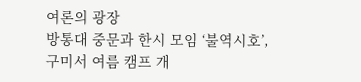여론의 광장
방통대 중문과 한시 모임 ‘불역시호’, 구미서 여름 캠프 개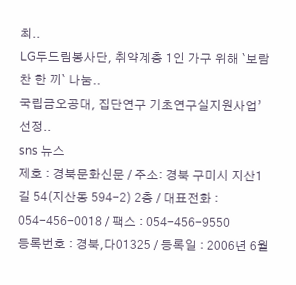최..
LG두드림봉사단, 취약계층 1인 가구 위해 `보람찬 한 끼` 나눔..
국립금오공대, 집단연구 기초연구실지원사업’ 선정..
sns 뉴스
제호 : 경북문화신문 / 주소: 경북 구미시 지산1길 54(지산동 594-2) 2층 / 대표전화 : 054-456-0018 / 팩스 : 054-456-9550
등록번호 : 경북,다01325 / 등록일 : 2006년 6월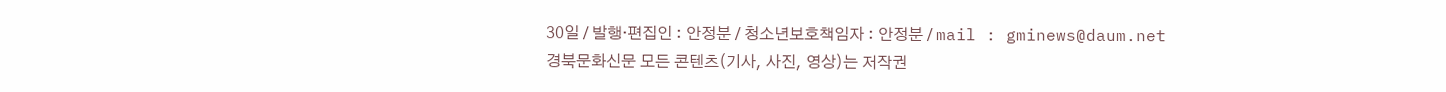30일 / 발행·편집인 : 안정분 / 청소년보호책임자 : 안정분 / mail : gminews@daum.net
경북문화신문 모든 콘텐츠(기사, 사진, 영상)는 저작권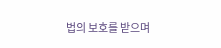법의 보호를 받으며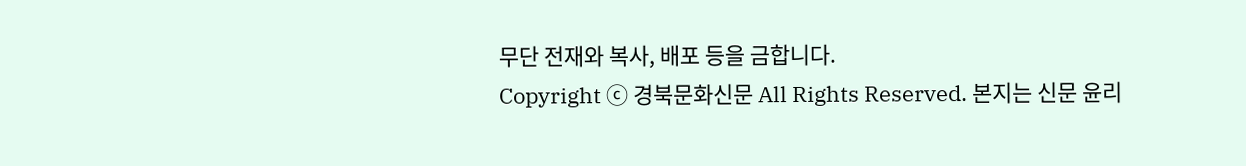무단 전재와 복사, 배포 등을 금합니다.
Copyright ⓒ 경북문화신문 All Rights Reserved. 본지는 신문 윤리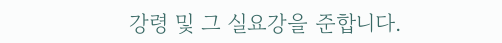강령 및 그 실요강을 준합니다.